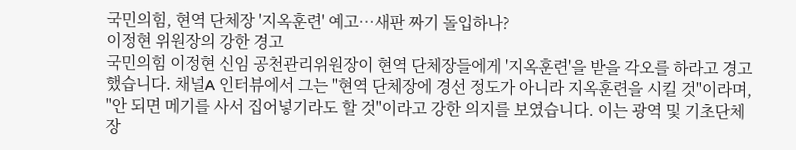국민의힘, 현역 단체장 '지옥훈련' 예고…새판 짜기 돌입하나?
이정현 위원장의 강한 경고
국민의힘 이정현 신임 공천관리위원장이 현역 단체장들에게 '지옥훈련'을 받을 각오를 하라고 경고했습니다. 채널A 인터뷰에서 그는 "현역 단체장에 경선 정도가 아니라 지옥훈련을 시킬 것"이라며, "안 되면 메기를 사서 집어넣기라도 할 것"이라고 강한 의지를 보였습니다. 이는 광역 및 기초단체장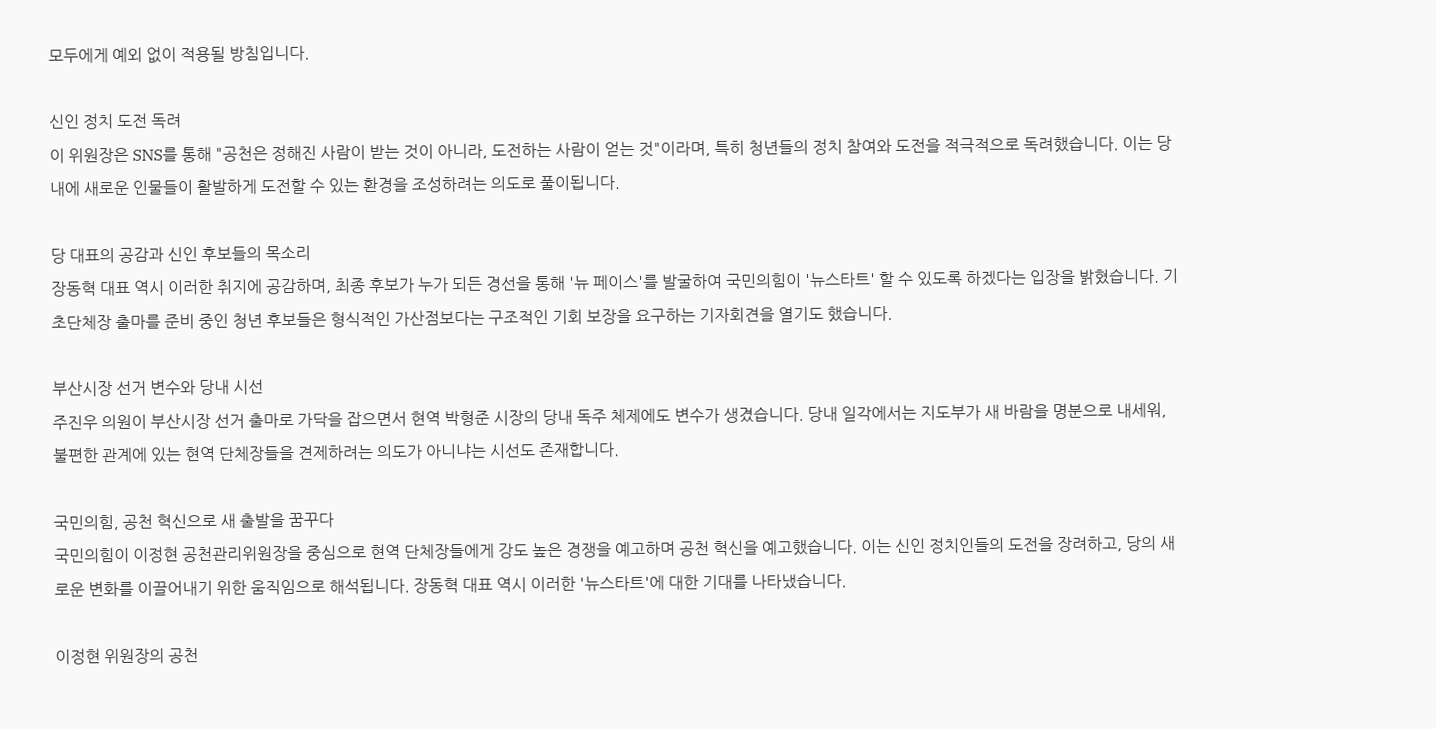모두에게 예외 없이 적용될 방침입니다.

신인 정치 도전 독려
이 위원장은 SNS를 통해 "공천은 정해진 사람이 받는 것이 아니라, 도전하는 사람이 얻는 것"이라며, 특히 청년들의 정치 참여와 도전을 적극적으로 독려했습니다. 이는 당내에 새로운 인물들이 활발하게 도전할 수 있는 환경을 조성하려는 의도로 풀이됩니다.

당 대표의 공감과 신인 후보들의 목소리
장동혁 대표 역시 이러한 취지에 공감하며, 최종 후보가 누가 되든 경선을 통해 '뉴 페이스'를 발굴하여 국민의힘이 '뉴스타트' 할 수 있도록 하겠다는 입장을 밝혔습니다. 기초단체장 출마를 준비 중인 청년 후보들은 형식적인 가산점보다는 구조적인 기회 보장을 요구하는 기자회견을 열기도 했습니다.

부산시장 선거 변수와 당내 시선
주진우 의원이 부산시장 선거 출마로 가닥을 잡으면서 현역 박형준 시장의 당내 독주 체제에도 변수가 생겼습니다. 당내 일각에서는 지도부가 새 바람을 명분으로 내세워, 불편한 관계에 있는 현역 단체장들을 견제하려는 의도가 아니냐는 시선도 존재합니다.

국민의힘, 공천 혁신으로 새 출발을 꿈꾸다
국민의힘이 이정현 공천관리위원장을 중심으로 현역 단체장들에게 강도 높은 경쟁을 예고하며 공천 혁신을 예고했습니다. 이는 신인 정치인들의 도전을 장려하고, 당의 새로운 변화를 이끌어내기 위한 움직임으로 해석됩니다. 장동혁 대표 역시 이러한 '뉴스타트'에 대한 기대를 나타냈습니다.

이정현 위원장의 공천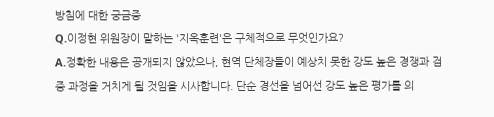방침에 대한 궁금증
Q.이정현 위원장이 말하는 '지옥훈련'은 구체적으로 무엇인가요?
A.정확한 내용은 공개되지 않았으나, 현역 단체장들이 예상치 못한 강도 높은 경쟁과 검증 과정을 거치게 될 것임을 시사합니다. 단순 경선을 넘어선 강도 높은 평가를 의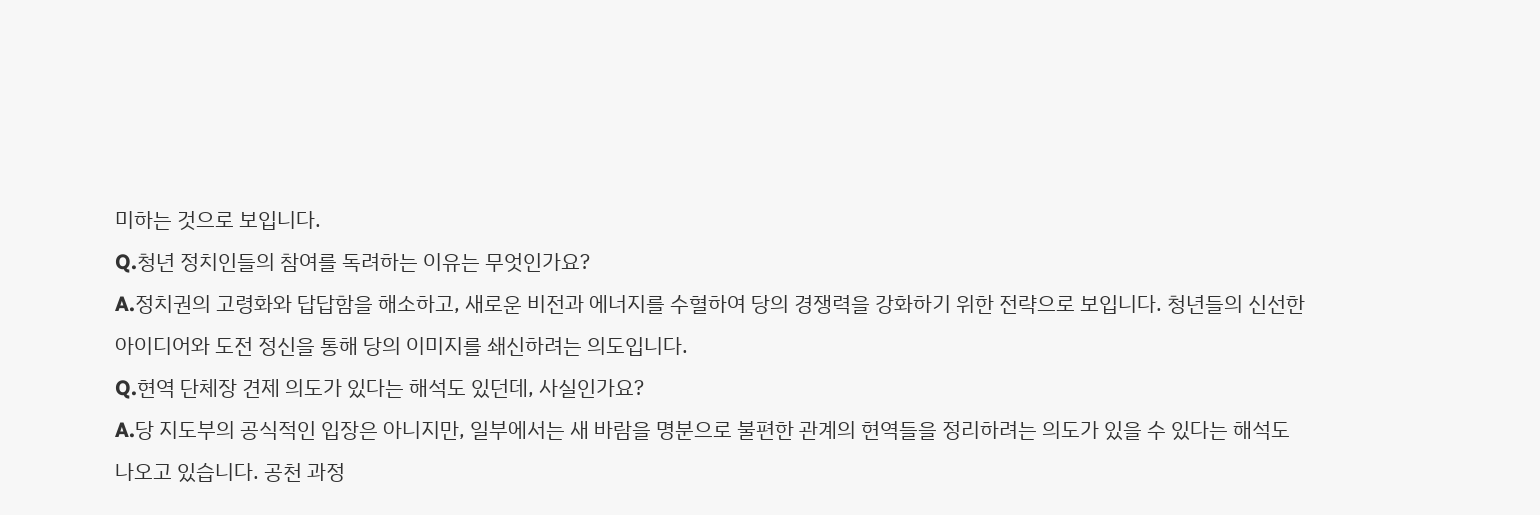미하는 것으로 보입니다.
Q.청년 정치인들의 참여를 독려하는 이유는 무엇인가요?
A.정치권의 고령화와 답답함을 해소하고, 새로운 비전과 에너지를 수혈하여 당의 경쟁력을 강화하기 위한 전략으로 보입니다. 청년들의 신선한 아이디어와 도전 정신을 통해 당의 이미지를 쇄신하려는 의도입니다.
Q.현역 단체장 견제 의도가 있다는 해석도 있던데, 사실인가요?
A.당 지도부의 공식적인 입장은 아니지만, 일부에서는 새 바람을 명분으로 불편한 관계의 현역들을 정리하려는 의도가 있을 수 있다는 해석도 나오고 있습니다. 공천 과정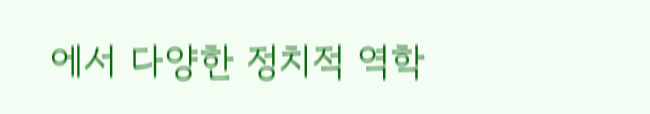에서 다양한 정치적 역학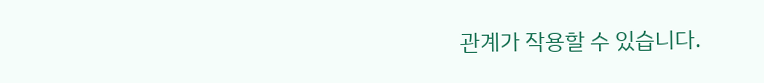관계가 작용할 수 있습니다.